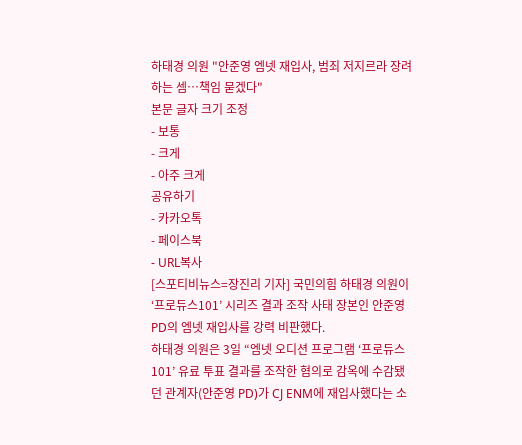하태경 의원 "안준영 엠넷 재입사, 범죄 저지르라 장려하는 셈…책임 묻겠다"
본문 글자 크기 조정
- 보통
- 크게
- 아주 크게
공유하기
- 카카오톡
- 페이스북
- URL복사
[스포티비뉴스=장진리 기자] 국민의힘 하태경 의원이 ‘프로듀스101’ 시리즈 결과 조작 사태 장본인 안준영 PD의 엠넷 재입사를 강력 비판했다.
하태경 의원은 3일 “엠넷 오디션 프로그램 ‘프로듀스101’ 유료 투표 결과를 조작한 혐의로 감옥에 수감됐던 관계자(안준영 PD)가 CJ ENM에 재입사했다는 소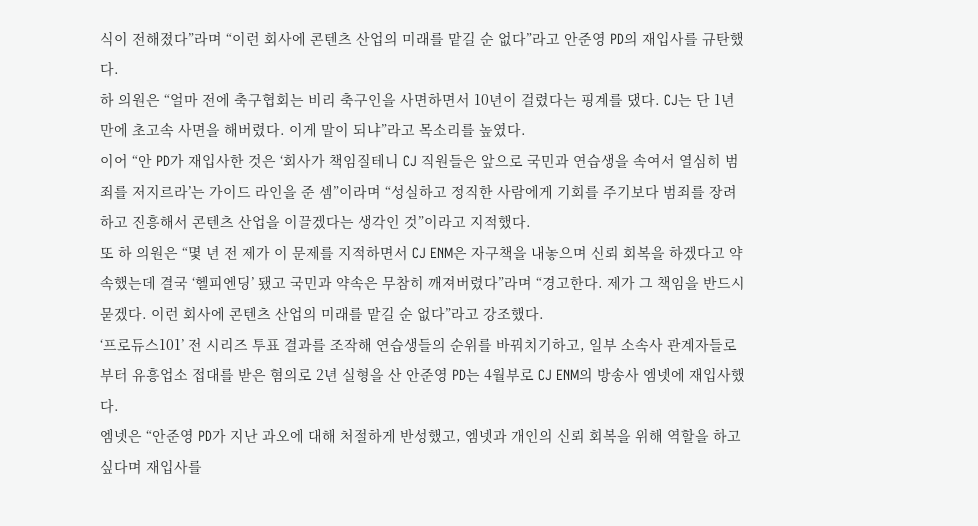식이 전해졌다”라며 “이런 회사에 콘텐츠 산업의 미래를 맡길 순 없다”라고 안준영 PD의 재입사를 규탄했다.
하 의원은 “얼마 전에 축구협회는 비리 축구인을 사면하면서 10년이 걸렸다는 핑계를 댔다. CJ는 단 1년 만에 초고속 사면을 해버렸다. 이게 말이 되냐”라고 목소리를 높였다.
이어 “안 PD가 재입사한 것은 ‘회사가 책임질테니 CJ 직원들은 앞으로 국민과 연습생을 속여서 열심히 범죄를 저지르라’는 가이드 라인을 준 셈”이라며 “성실하고 정직한 사람에게 기회를 주기보다 범죄를 장려하고 진흥해서 콘텐츠 산업을 이끌겠다는 생각인 것”이라고 지적했다.
또 하 의원은 “몇 년 전 제가 이 문제를 지적하면서 CJ ENM은 자구책을 내놓으며 신뢰 회복을 하겠다고 약속했는데 결국 ‘헬피엔딩’ 됐고 국민과 약속은 무참히 깨져버렸다”라며 “경고한다. 제가 그 책임을 반드시 묻겠다. 이런 회사에 콘텐츠 산업의 미래를 맡길 순 없다”라고 강조했다.
‘프로듀스101’ 전 시리즈 투표 결과를 조작해 연습생들의 순위를 바꿔치기하고, 일부 소속사 관계자들로부터 유흥업소 접대를 받은 혐의로 2년 실형을 산 안준영 PD는 4월부로 CJ ENM의 방송사 엠넷에 재입사했다.
엠넷은 “안준영 PD가 지난 과오에 대해 처절하게 반성했고, 엠넷과 개인의 신뢰 회복을 위해 역할을 하고 싶다며 재입사를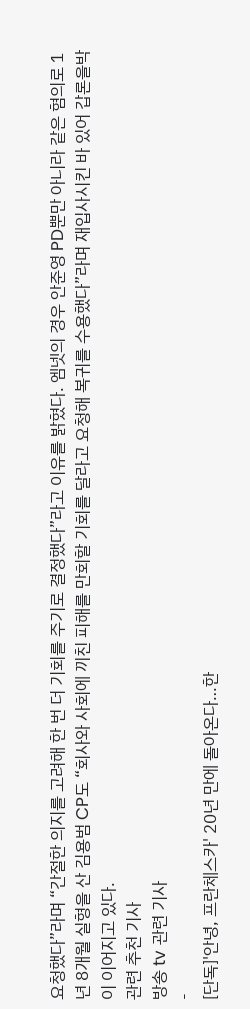요청했다”라며 “간절한 의지를 고려해 한 번 더 기회를 주기로 결정했다”라고 이유를 밝혔다. 엠넷의 경우 안준영 PD뿐만 아니라 같은 혐의로 1년 8개월 실형을 산 김용범 CP도 “회사와 사회에 끼친 피해를 만회할 기회를 달라고 요청해 복귀를 수용했다”라며 재입사시킨 바 있어 갑론을박이 이어지고 있다.
관련 추천 기사
방송 tv 관련 기사
-
[단독]'안녕, 프란체스카' 20년 만에 돌아온다…한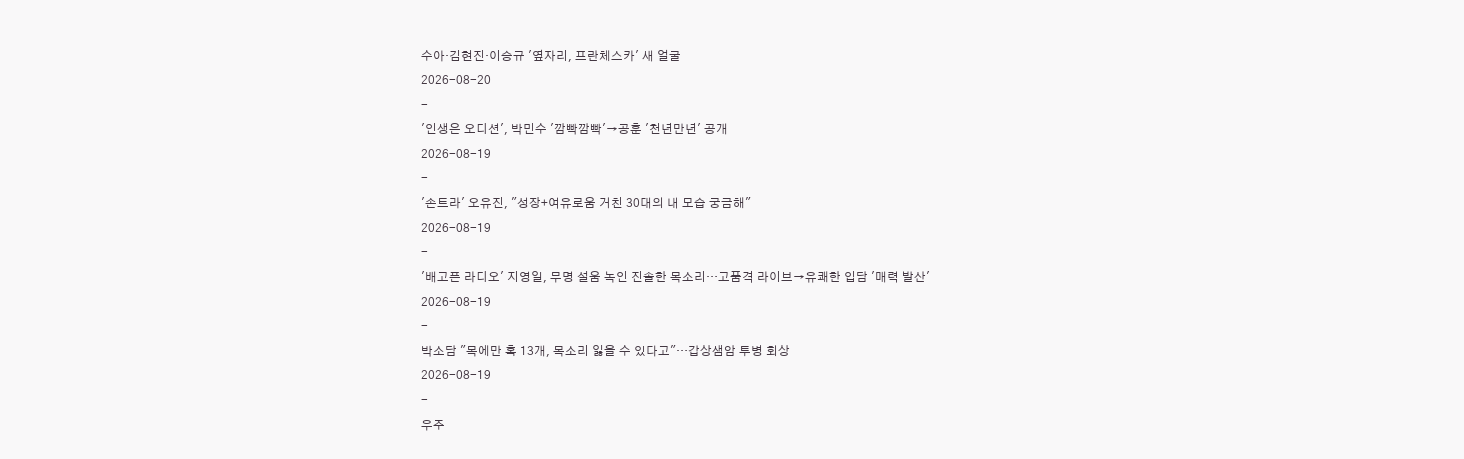수아·김현진·이승규 '옆자리, 프란체스카' 새 얼굴
2026-08-20
-
'인생은 오디션', 박민수 '깜빡깜빡'→공훈 '천년만년' 공개
2026-08-19
-
'손트라' 오유진, "성장+여유로움 거친 30대의 내 모습 궁금해"
2026-08-19
-
'배고픈 라디오' 지영일, 무명 설움 녹인 진솔한 목소리…고품격 라이브→유쾌한 입담 '매력 발산'
2026-08-19
-
박소담 "목에만 혹 13개, 목소리 잃을 수 있다고"…갑상샘암 투병 회상
2026-08-19
-
우주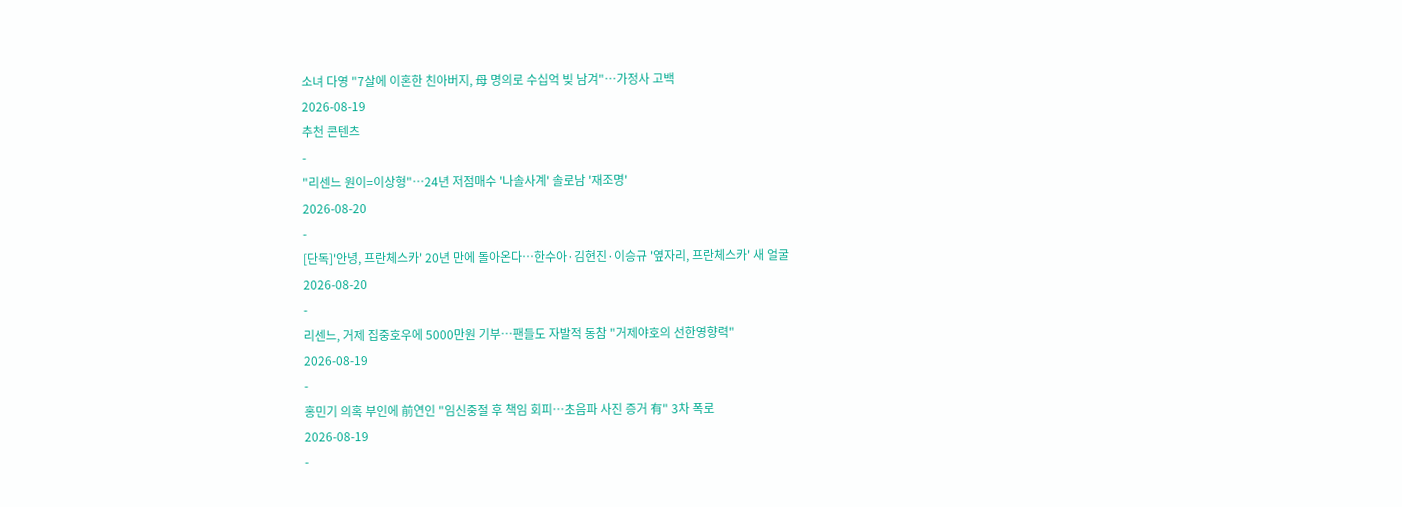소녀 다영 "7살에 이혼한 친아버지, 母 명의로 수십억 빚 남겨"…가정사 고백
2026-08-19
추천 콘텐츠
-
"리센느 원이=이상형"…24년 저점매수 '나솔사계' 솔로남 '재조명'
2026-08-20
-
[단독]'안녕, 프란체스카' 20년 만에 돌아온다…한수아·김현진·이승규 '옆자리, 프란체스카' 새 얼굴
2026-08-20
-
리센느, 거제 집중호우에 5000만원 기부…팬들도 자발적 동참 "거제야호의 선한영향력"
2026-08-19
-
홍민기 의혹 부인에 前연인 "임신중절 후 책임 회피…초음파 사진 증거 有" 3차 폭로
2026-08-19
-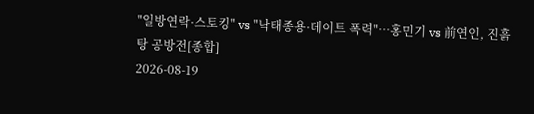"일방연락·스토킹" vs "낙태종용·데이트 폭력"…홍민기 vs 前연인, 진흙탕 공방전[종합]
2026-08-19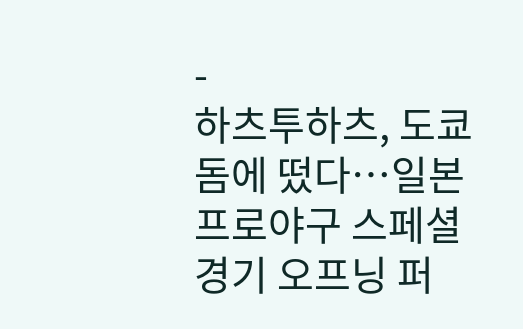-
하츠투하츠, 도쿄돔에 떴다…일본 프로야구 스페셜 경기 오프닝 퍼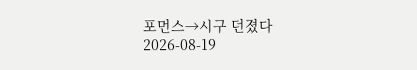포먼스→시구 던졌다
2026-08-19